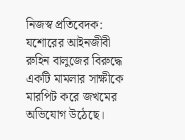নিজস্ব প্রতিবেদক: যশোরের আইনজীবী রুহিন বালুজের বিরুদ্ধে একটি মামলার সাক্ষীকে মারপিট করে জখমের অভিযোগ উঠেছে।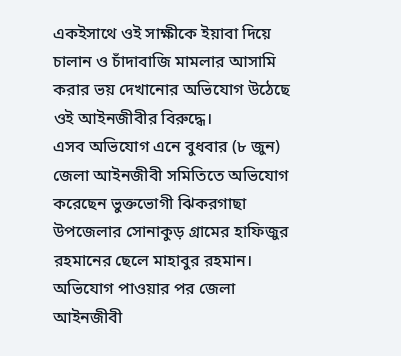একইসাথে ওই সাক্ষীকে ইয়াবা দিয়ে চালান ও চাঁদাবাজি মামলার আসামি করার ভয় দেখানোর অভিযোগ উঠেছে ওই আইনজীবীর বিরুদ্ধে।
এসব অভিযোগ এনে বুধবার (৮ জুন) জেলা আইনজীবী সমিতিতে অভিযোগ করেছেন ভুক্তভোগী ঝিকরগাছা উপজেলার সোনাকুড় গ্রামের হাফিজুর রহমানের ছেলে মাহাবুর রহমান।
অভিযোগ পাওয়ার পর জেলা আইনজীবী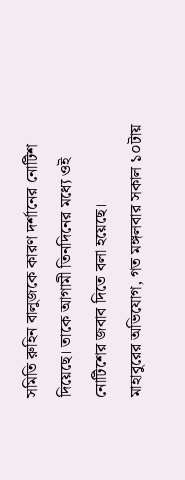সমিতি রুহিন বালুজকে কারণ দর্শানের নোটিশ দিয়েছে। তাকে আগামী তিনদিনের মধ্যে ওই নোটিশের জবাব দিতে বলা হয়েছে।
মাহাবুরের অভিযোগ, গত মঙ্গলবার সকাল ১০টায়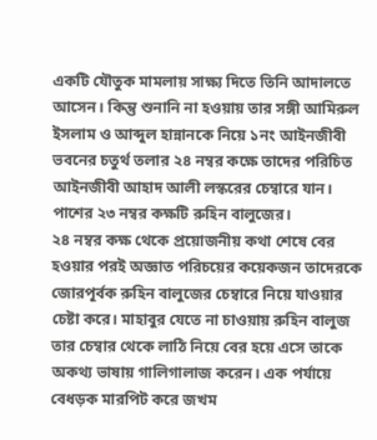একটি যৌতুক মামলায় সাক্ষ্য দিতে তিনি আদালতে আসেন। কিন্তু শুনানি না হওয়ায় তার সঙ্গী আমিরুল ইসলাম ও আব্দুল হান্নানকে নিয়ে ১নং আইনজীবী ভবনের চতুর্থ তলার ২৪ নম্বর কক্ষে তাদের পরিচিত আইনজীবী আহাদ আলী লস্করের চেম্বারে যান। পাশের ২৩ নম্বর কক্ষটি রুহিন বালুজের।
২৪ নম্বর কক্ষ থেকে প্রয়োজনীয় কথা শেষে বের হওয়ার পরই অজ্ঞাত পরিচয়ের কয়েকজন তাদেরকে জোরপূর্বক রুহিন বালুজের চেম্বারে নিয়ে যাওয়ার চেষ্টা করে। মাহাবুর যেতে না চাওয়ায় রুহিন বালুজ তার চেম্বার থেকে লাঠি নিয়ে বের হয়ে এসে তাকে অকথ্য ভাষায় গালিগালাজ করেন। এক পর্যায়ে বেধড়ক মারপিট করে জখম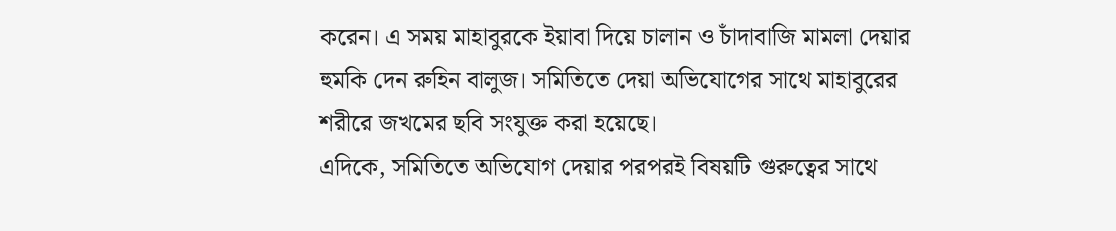করেন। এ সময় মাহাবুরকে ইয়াবা দিয়ে চালান ও চাঁদাবাজি মামলা দেয়ার হুমকি দেন রুহিন বালুজ। সমিতিতে দেয়া অভিযোগের সাথে মাহাবুরের শরীরে জখমের ছবি সংযুক্ত করা হয়েছে।
এদিকে, সমিতিতে অভিযোগ দেয়ার পরপরই বিষয়টি গুরুত্বের সাথে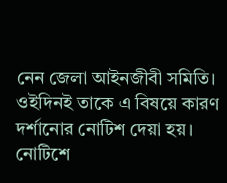নেন জেলা আইনজীবী সমিতি। ওইদিনই তাকে এ বিষয়ে কারণ দর্শানোর নোটিশ দেয়া হয়। নোটিশে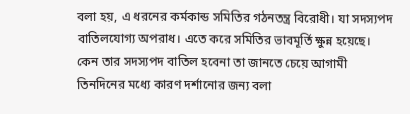বলা হয়, এ ধরনের কর্মকান্ড সমিতির গঠনতন্ত্র বিরোধী। যা সদস্যপদ বাতিলযোগ্য অপরাধ। এতে করে সমিতির ভাবমূর্তি ক্ষুন্ন হয়েছে। কেন তার সদস্যপদ বাতিল হবেনা তা জানতে চেয়ে আগামী তিনদিনের মধ্যে কারণ দর্শানোর জন্য বলা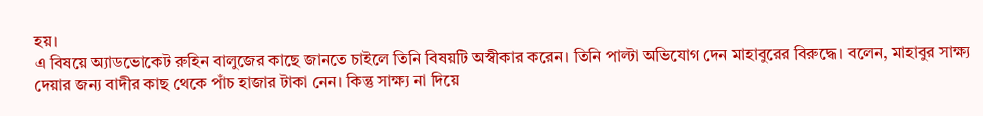হয়।
এ বিষয়ে অ্যাডভোকেট রুহিন বালুজের কাছে জানতে চাইলে তিনি বিষয়টি অস্বীকার করেন। তিনি পাল্টা অভিযোগ দেন মাহাবুরের বিরুদ্ধে। বলেন, মাহাবুর সাক্ষ্য দেয়ার জন্য বাদীর কাছ থেকে পাঁচ হাজার টাকা নেন। কিন্তু সাক্ষ্য না দিয়ে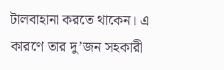টালবাহানা করতে থাকেন। এ কারণে তার দু’জন সহকারী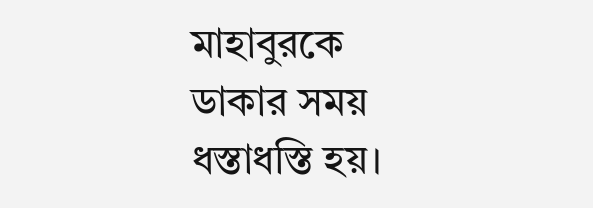মাহাবুরকে ডাকার সময় ধস্তাধস্তি হয়।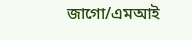জাগো/এমআই